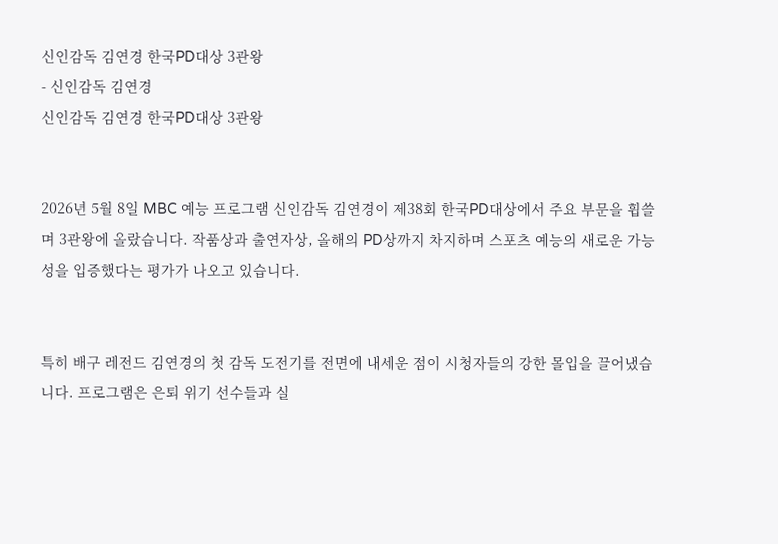신인감독 김연경 한국PD대상 3관왕
- 신인감독 김연경
신인감독 김연경 한국PD대상 3관왕


2026년 5월 8일 MBC 예능 프로그램 신인감독 김연경이 제38회 한국PD대상에서 주요 부문을 휩쓸며 3관왕에 올랐습니다. 작품상과 출연자상, 올해의 PD상까지 차지하며 스포츠 예능의 새로운 가능성을 입증했다는 평가가 나오고 있습니다.


특히 배구 레전드 김연경의 첫 감독 도전기를 전면에 내세운 점이 시청자들의 강한 몰입을 끌어냈습니다. 프로그램은 은퇴 위기 선수들과 실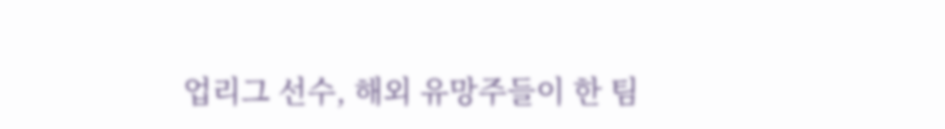업리그 선수, 해외 유망주들이 한 팀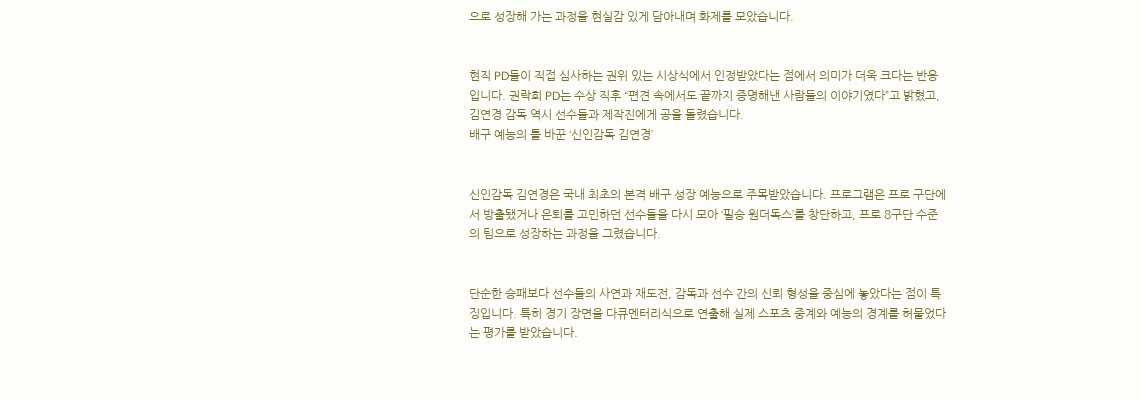으로 성장해 가는 과정을 현실감 있게 담아내며 화제를 모았습니다.


현직 PD들이 직접 심사하는 권위 있는 시상식에서 인정받았다는 점에서 의미가 더욱 크다는 반응입니다. 권락희 PD는 수상 직후 “편견 속에서도 끝까지 증명해낸 사람들의 이야기였다”고 밝혔고, 김연경 감독 역시 선수들과 제작진에게 공을 돌렸습니다.
배구 예능의 틀 바꾼 ‘신인감독 김연경’


신인감독 김연경은 국내 최초의 본격 배구 성장 예능으로 주목받았습니다. 프로그램은 프로 구단에서 방출됐거나 은퇴를 고민하던 선수들을 다시 모아 ‘필승 원더독스’를 창단하고, 프로 8구단 수준의 팀으로 성장하는 과정을 그렸습니다.


단순한 승패보다 선수들의 사연과 재도전, 감독과 선수 간의 신뢰 형성을 중심에 놓았다는 점이 특징입니다. 특히 경기 장면을 다큐멘터리식으로 연출해 실제 스포츠 중계와 예능의 경계를 허물었다는 평가를 받았습니다.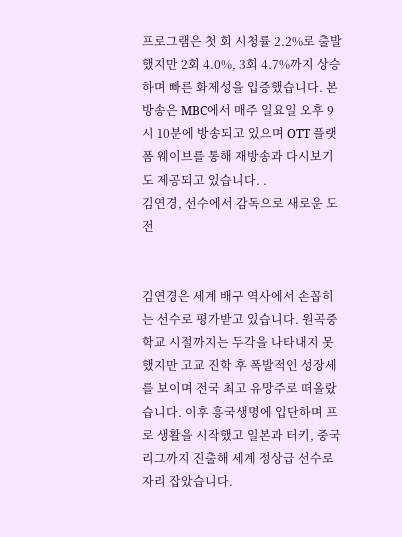프로그램은 첫 회 시청률 2.2%로 출발했지만 2회 4.0%, 3회 4.7%까지 상승하며 빠른 화제성을 입증했습니다. 본방송은 MBC에서 매주 일요일 오후 9시 10분에 방송되고 있으며 OTT 플랫폼 웨이브를 통해 재방송과 다시보기도 제공되고 있습니다. .
김연경, 선수에서 감독으로 새로운 도전


김연경은 세계 배구 역사에서 손꼽히는 선수로 평가받고 있습니다. 원곡중학교 시절까지는 두각을 나타내지 못했지만 고교 진학 후 폭발적인 성장세를 보이며 전국 최고 유망주로 떠올랐습니다. 이후 흥국생명에 입단하며 프로 생활을 시작했고 일본과 터키, 중국 리그까지 진출해 세계 정상급 선수로 자리 잡았습니다.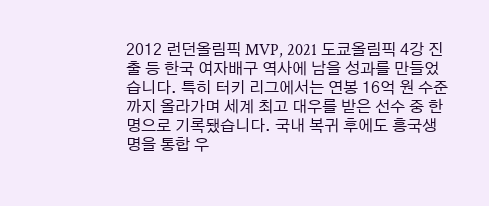2012 런던올림픽 MVP, 2021 도쿄올림픽 4강 진출 등 한국 여자배구 역사에 남을 성과를 만들었습니다. 특히 터키 리그에서는 연봉 16억 원 수준까지 올라가며 세계 최고 대우를 받은 선수 중 한 명으로 기록됐습니다. 국내 복귀 후에도 흥국생명을 통합 우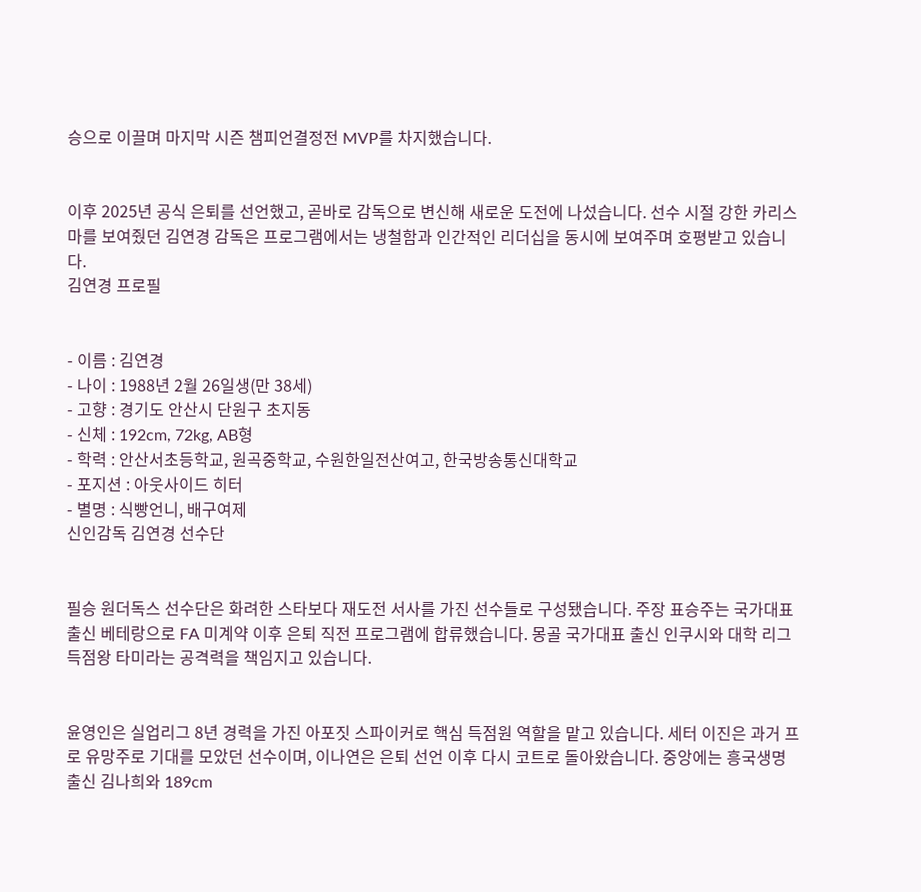승으로 이끌며 마지막 시즌 챔피언결정전 MVP를 차지했습니다.


이후 2025년 공식 은퇴를 선언했고, 곧바로 감독으로 변신해 새로운 도전에 나섰습니다. 선수 시절 강한 카리스마를 보여줬던 김연경 감독은 프로그램에서는 냉철함과 인간적인 리더십을 동시에 보여주며 호평받고 있습니다.
김연경 프로필


- 이름 : 김연경
- 나이 : 1988년 2월 26일생(만 38세)
- 고향 : 경기도 안산시 단원구 초지동
- 신체 : 192cm, 72kg, AB형
- 학력 : 안산서초등학교, 원곡중학교, 수원한일전산여고, 한국방송통신대학교
- 포지션 : 아웃사이드 히터
- 별명 : 식빵언니, 배구여제
신인감독 김연경 선수단


필승 원더독스 선수단은 화려한 스타보다 재도전 서사를 가진 선수들로 구성됐습니다. 주장 표승주는 국가대표 출신 베테랑으로 FA 미계약 이후 은퇴 직전 프로그램에 합류했습니다. 몽골 국가대표 출신 인쿠시와 대학 리그 득점왕 타미라는 공격력을 책임지고 있습니다.


윤영인은 실업리그 8년 경력을 가진 아포짓 스파이커로 핵심 득점원 역할을 맡고 있습니다. 세터 이진은 과거 프로 유망주로 기대를 모았던 선수이며, 이나연은 은퇴 선언 이후 다시 코트로 돌아왔습니다. 중앙에는 흥국생명 출신 김나희와 189cm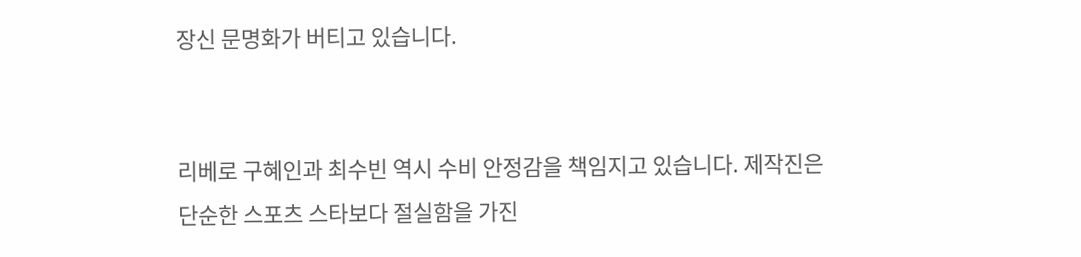장신 문명화가 버티고 있습니다.


리베로 구혜인과 최수빈 역시 수비 안정감을 책임지고 있습니다. 제작진은 단순한 스포츠 스타보다 절실함을 가진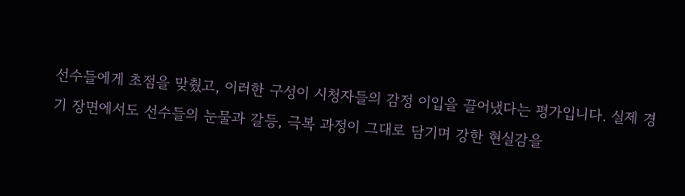선수들에게 초점을 맞췄고, 이러한 구성이 시청자들의 감정 이입을 끌어냈다는 평가입니다. 실제 경기 장면에서도 선수들의 눈물과 갈등, 극복 과정이 그대로 담기며 강한 현실감을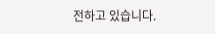전하고 있습니다.